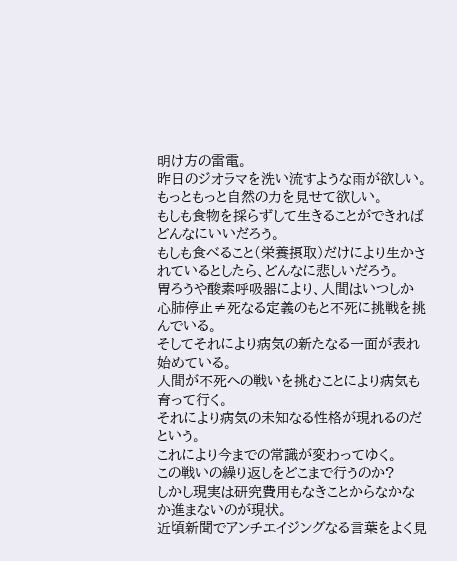明け方の雷電。
昨日のジオラマを洗い流すような雨が欲しい。
もっともっと自然の力を見せて欲しい。
もしも食物を採らずして生きることができればどんなにいいだろう。
もしも食べること(栄養摂取)だけにより生かされているとしたら、どんなに悲しいだろう。
胃ろうや酸素呼吸器により、人間はいつしか心肺停止≠死なる定義のもと不死に挑戦を挑んでいる。
そしてそれにより病気の新たなる一面が表れ始めている。
人間が不死への戦いを挑むことにより病気も育って行く。
それにより病気の未知なる性格が現れるのだという。
これにより今までの常識が変わってゆく。
この戦いの繰り返しをどこまで行うのか?
しかし現実は研究費用もなきことからなかなか進まないのが現状。
近頃新聞でアンチエイジングなる言葉をよく見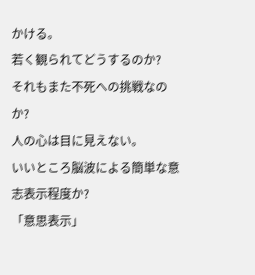かける。
若く観られてどうするのか?
それもまた不死への挑戦なのか?
人の心は目に見えない。
いいところ脳波による簡単な意志表示程度か?
「意思表示」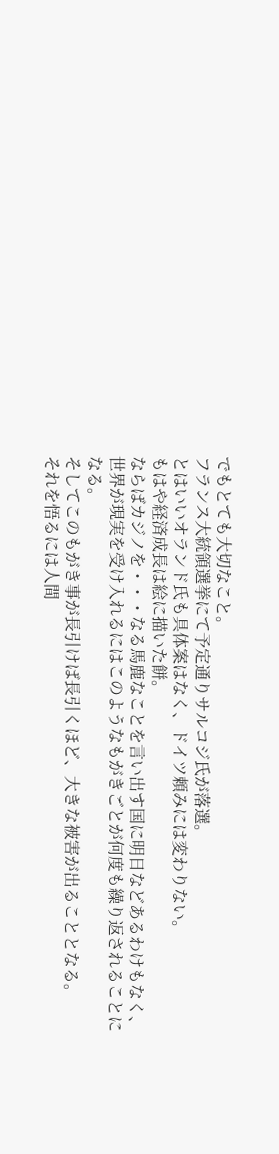でもとても大切なこと。
フランス大統領選挙にて予定通りサルコジ氏が落選。
とはいいオランド氏も具体案はなく、ドイツ頼みには変わりない。
もはや経済成長は絵に描いた餅。
ならばカジノを・・・なる馬鹿なことを言い出す国に明日などあるわけもなく、
世界が現実を受け入れるにはこのようなもがきごとが何度も繰り返されることになる。
そしてこのもがき事が長引けば長引くほど、大きな被害が出ることとなる。
それを悟るには人間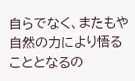自らでなく、またもや自然の力により悟ることとなるの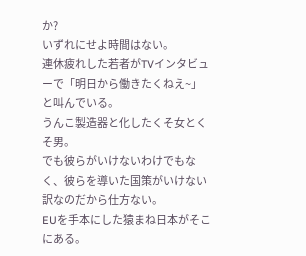か?
いずれにせよ時間はない。
連休疲れした若者がTVインタビューで「明日から働きたくねえ~」と叫んでいる。
うんこ製造器と化したくそ女とくそ男。
でも彼らがいけないわけでもなく、彼らを導いた国策がいけない訳なのだから仕方ない。
EUを手本にした猿まね日本がそこにある。